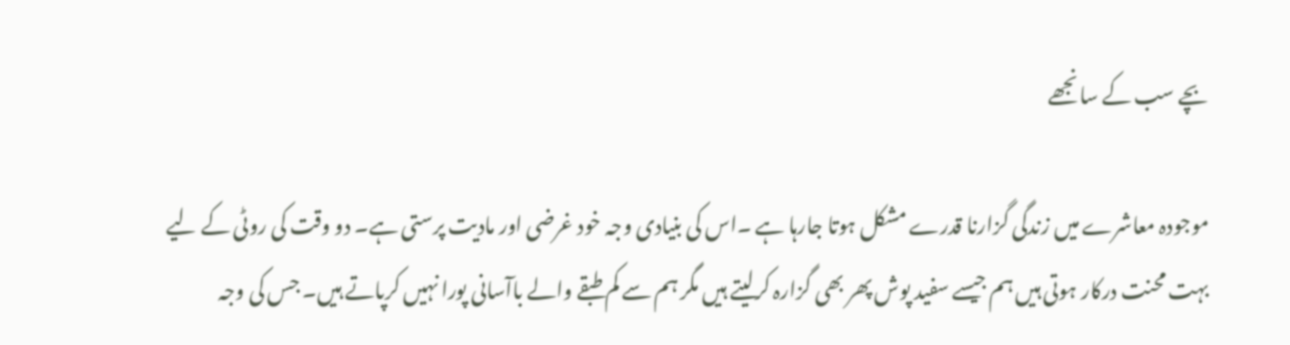بچے سب کے سانجھے

موجودہ معاشرے میں زندگی گزارنا قدرے مشکل ہوتا جارہا ہے ۔اس کی بنیادی وجہ خود غرضی اور مادیت پرستی ہے۔ دو وقت کی روٹی کے لیے بہت محنت درکار ہوتی ہیں ہم جیسے سفید پوش پھر بھی گزارہ کرلیتے ہیں مگر ہم سے کم طبقے والے باآسانی پورا نہیں کرپاتے ہیں۔ جس کی وجہ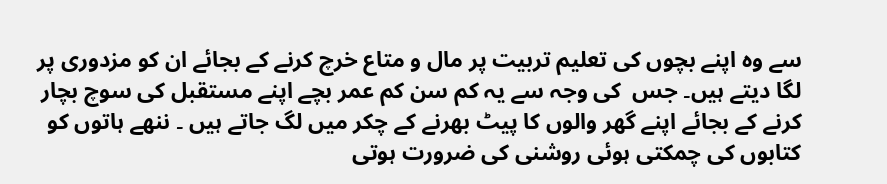سے وہ اپنے بچوں کی تعلیم تربیت پر مال و متاع خرچ کرنے کے بجائے ان کو مزدوری پر لگا دیتے ہیں۔ جس  کی وجہ سے یہ کم سن کم عمر بچے اپنے مستقبل کی سوچ بچار کرنے کے بجائے اپنے گھر والوں کا پیٹ بھرنے کے چکر میں لگ جاتے ہیں ۔ ننھے ہاتوں کو کتابوں کی چمکتی ہوئی روشنی کی ضرورت ہوتی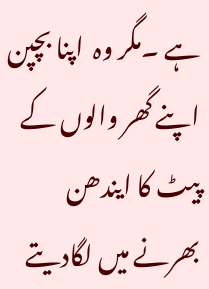ہے ۔مگر وہ  اپنا بچپن اپنے گھر والوں کے پیٹ کا ایندھن بھرنے میں لگادیتے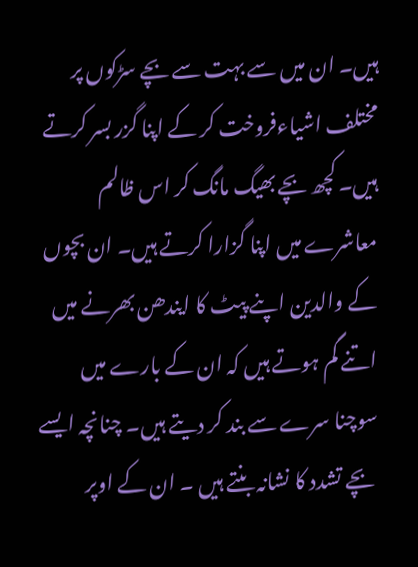ہیں۔ ان میں سے بہت سے بچے سڑکوں پر مختلف اشیاءفروخت کر کے اپنا گزر بسر کرتے ہیں۔ کچھ بچے بھیگ مانگ کر اس ظالم معاشرے میں اپنا گزارا کرتے ہیں۔ ان بچوں کے والدین اپنے پیٹ کا ایندھن بھرنے میں اتنے گم ہوتے ہیں کہ ان کے بارے میں سوچنا سرے سے بند کر دیتے ہیں۔ چنانچہ ایسے بچے تشدد کا نشانہ بنتے ہیں ۔ ان کے اوپر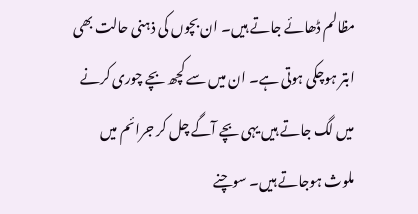مظالم ڈھائے جاتے ہیں۔ ان بچوں کی ذہنی حالت بھی ابتر ہوچکی ہوتی ہے۔ ان میں سے کچھ بچے چوری کرنے میں لگ جاتے ہیں یہی بچے آگے چل کر جرائم میں ملوث ہوجاتے ہیں۔ سوچنے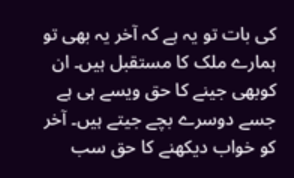کی بات تو یہ ہے کہ آخر یہ بھی تو ہمارے ملک کا مستقبل ہیں۔ ان کوبھی جینے کا حق ویسے ہی ہے جسے دوسرے بچے جیتے ہیں۔ آخر کو خواب دیکھنے کا حق سب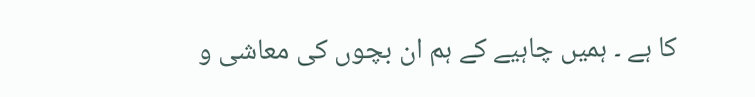کا ہے ۔ ہمیں چاہیے کے ہم ان بچوں کی معاشی و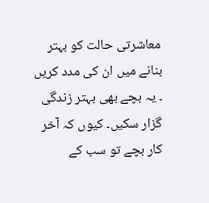معاشرتی حالت کو بہتر بنانے میں ان کی مدد کریں ۔ یہ بچے بھی بہتر زندگی گزار سکیں۔ کیوں کہ آخر کار بچے تو سب کے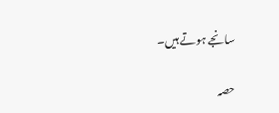سانجے ہوتے ہیں۔

حصہ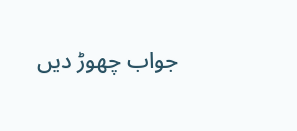جواب چھوڑ دیں